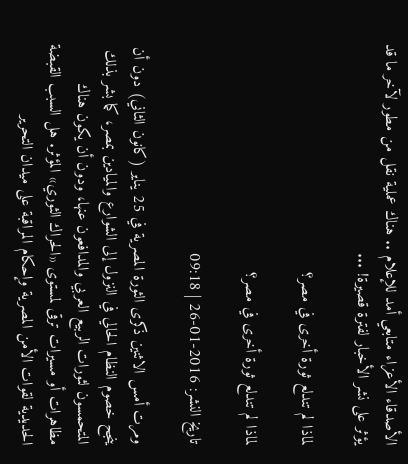الأصدقاء الأعزاء متابعي أمد للإعلام .. هناك عملية نقل من مطور لآخر ما قد يؤثر على نشر الأخبار لفترة قصيرة! ...

لماذا لم تندلع ثورة أخرى في مصر؟

لماذا لم تندلع ثورة أخرى في مصر؟

تاريخ النشر: 2016-01-26 | 09:18

ومرت أمس الاثنين ذكرى الثورة المصرية في 25 يناير (كانون الثاني) دون أن ينجح خصوم النظام الحالي في النزول إلى الشوارع والميادين بمصر، كما بشر بذلك المتحمسون لثورات الربيع العربي والمدافعون عنها، ودون أن يكون هناك مظاهرات أو مسيرات ترقى لمستوى «الحراك الثوري» المؤثر. هل السبب القبضة الحديدية لقوات الأمن المصرية وإحكام المراقبة على ميدان التحرير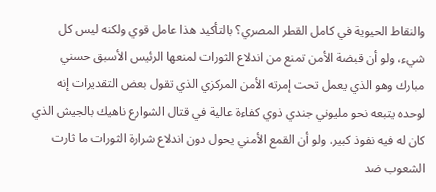والنقاط الحيوية في كامل القطر المصري؟ بالتأكيد هذا عامل قوي ولكنه ليس كل شيء، ولو أن قبضة الأمن تمنع من اندلاع الثورات لمنعها الرئيس الأسبق حسني مبارك وهو الذي يعمل تحت إمرته الأمن المركزي الذي تقول بعض التقديرات إنه لوحده يتبعه نحو مليوني جندي ذوي كفاءة عالية في قتال الشوارع ناهيك بالجيش الذي كان له فيه نفوذ كبير. ولو أن القمع الأمني يحول دون اندلاع شرارة الثورات ما ثارت الشعوب ضد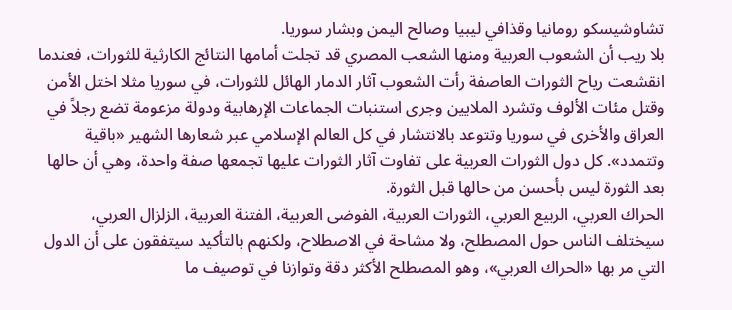تشاوشيسكو رومانيا وقذافي ليبيا وصالح اليمن وبشار سوريا.
بلا ريب أن الشعوب العربية ومنها الشعب المصري قد تجلت أمامها النتائج الكارثية للثورات، فعندما انقشعت رياح الثورات العاصفة رأت الشعوب آثار الدمار الهائل للثورات، في سوريا مثلا اختل الأمن وقتل مئات الألوف وتشرد الملايين وجرى استنبات الجماعات الإرهابية ودولة مزعومة تضع رجلاً في العراق والأخرى في سوريا وتتوعد بالانتشار في كل العالم الإسلامي عبر شعارها الشهير «باقية وتتمدد». كل دول الثورات العربية على تفاوت آثار الثورات عليها تجمعها صفة واحدة، وهي أن حالها بعد الثورة ليس بأحسن من حالها قبل الثورة.
الحراك العربي، الربيع العربي، الثورات العربية، الفوضى العربية، الفتنة العربية، الزلزال العربي، سيختلف الناس حول المصطلح، ولا مشاحة في الاصطلاح، ولكنهم بالتأكيد سيتفقون على أن الدول التي مر بها «الحراك العربي»، وهو المصطلح الأكثر دقة وتوازنا في توصيف ما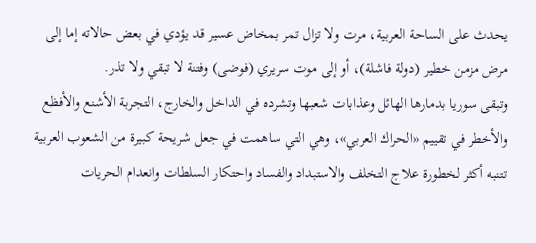يحدث على الساحة العربية، مرت ولا تزال تمر بمخاض عسير قد يؤدي في بعض حالاته إما إلى مرض مزمن خطير (دولة فاشلة)، أو إلى موت سريري (فوضى) وفتنة لا تبقي ولا تذر.
وتبقى سوريا بدمارها الهائل وعذابات شعبها وتشرده في الداخل والخارج، التجربة الأشنع والأفظع والأخطر في تقييم «الحراك العربي»، وهي التي ساهمت في جعل شريحة كبيرة من الشعوب العربية تتنبه أكثر لخطورة علاج التخلف والاستبداد والفساد واحتكار السلطات وانعدام الحريات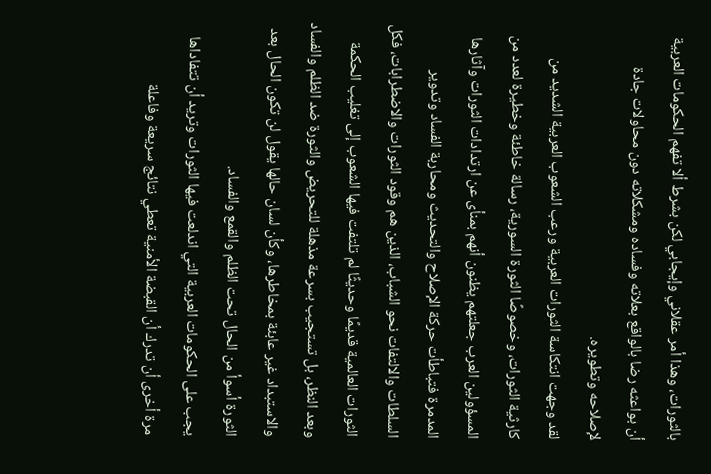بالثورات، وهذا أمر عقلاني وإيجابي لكن بشرط ألا تفهم الحكومات العربية أن بواعثه رضا بالواقع بعلاته وفساده ومشكلاته دون محاولات جادة لإصلاحه وتطويره.
لقد وجهت انتكاسة الثورات العربية ورعب الشعوب العربية الشديد من كارثية الثورات، وخصوصًا الثورة السورية، رسالة خاطئة وخطيرة لعدد من المسؤولين العرب جعلتهم يظنون أنهم بمنأى عن ارتدادات الثورات وآثارها المدمرة فتباطأت حركة الإصلاح والتحديث ومحاربة الفساد وتدوير السلطات والالتفات نحو الشباب، الذين هم وقود الثورات والاضطرابات، فكل الثورات العالمية قديمًا وحديثًا لم تلتفت فيها الشعوب إلى تغليب الحكمة وبعد النظر، بل تستجيب بسرعة مذهلة للتحريض والثورة ضد الظلم والفساد والاستبداد غير عابئة بمخاطرها، وكأن لسان حالها يقول لن تكون الحال بعد الثورة أسوأ من الحال تحت الظلم والقمع والفساد.
يجب على الحكومات العربية التي اندلعت فيها الثورات وتريد أن تتفاداها مرة أخرى أن تدرك أن القبضة الأمنية تعطي نتائج سريعة وفاعلة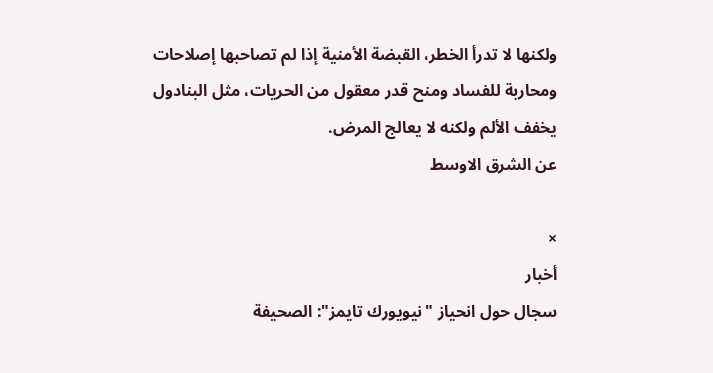ولكنها لا تدرأ الخطر، القبضة الأمنية إذا لم تصاحبها إصلاحات ومحاربة للفساد ومنح قدر معقول من الحريات، مثل البنادول يخفف الألم ولكنه لا يعالج المرض.
عن الشرق الاوسط

×
أخبار
سجال حول انحياز "نيويورك تايمز": الصحيفة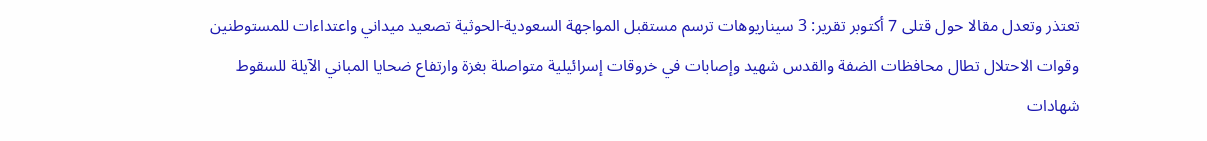تعتذر وتعدل مقالا حول قتلى 7 أكتوبر تقرير: 3 سيناريوهات ترسم مستقبل المواجهة السعودية-الحوثية تصعيد ميداني واعتداءات للمستوطنين وقوات الاحتلال تطال محافظات الضفة والقدس شهيد وإصابات في خروقات إسرائيلية متواصلة بغزة وارتفاع ضحايا المباني الآيلة للسقوط شهادات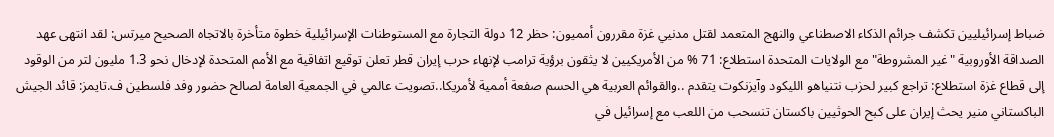ضباط إسرائيليين تكشف جرائم الذكاء الاصطناعي والنهج المتعمد لقتل مدنيي غزة مقررون أمميون: حظر 12 دولة التجارة مع المستوطنات الإسرائيلية خطوة متأخرة بالاتجاه الصحيح ميرتس: لقد انتهى عهد الصداقة الأوروبية "غير المشروطة" مع الولايات المتحدة استطلاع: 71 % من الأمريكيين لا يثقون برؤية ترامب لإنهاء حرب إيران قطر تعلن توقيع اتفاقية مع الأمم المتحدة لإدخال نحو 1.3 مليون لتر من الوقود إلى قطاع غزة استطلاع: تراجع كبير لحزب نتنياهو الليكود وآيزنكوت يتقدم ..والقوائم العربية هي الحسم صفعة أممية لأمريكا..تصويت عالمي في الجمعية العامة لصالح حضور وفد فلسطين ف.تايمز: قائد الجيش الباكستاني منير يحث إيران على كبح الحوثيين باكستان تنسحب من اللعب مع إسرائيل في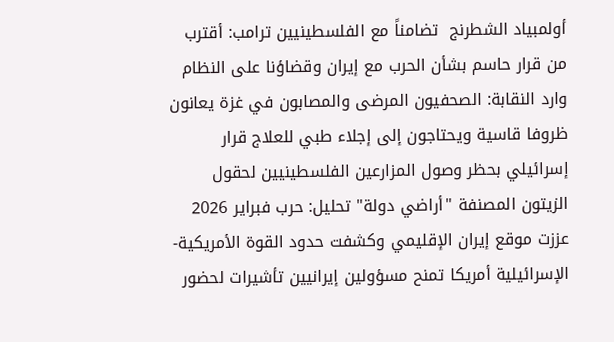أولمبياد الشطرنج  تضامناً مع الفلسطينيين ترامب: أقترب من قرار حاسم بشأن الحرب مع إيران وقضاؤنا على النظام وارد النقابة: الصحفيون المرضى والمصابون في غزة يعانون ظروفا قاسية ويحتاجون إلى إجلاء طبي للعلاج قرار إسرائيلي بحظر وصول المزارعين الفلسطينيين لحقول الزيتون المصنفة "أراضي دولة" تحليل: حرب فبراير 2026 عززت موقع إيران الإقليمي وكشفت حدود القوة الأمريكية-الإسرائيلية أمريكا تمنح مسؤولين إيرانيين تأشيرات لحضور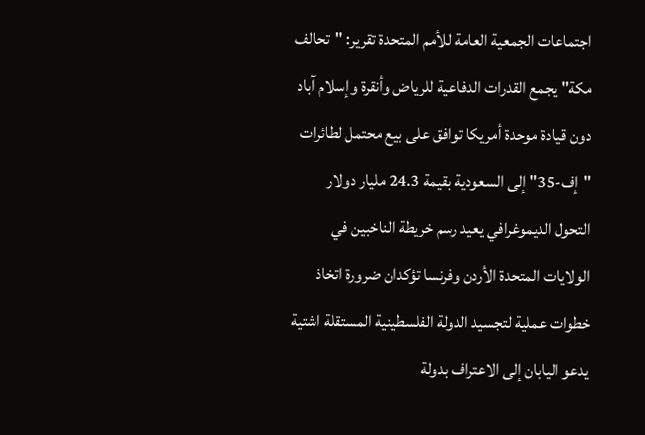اجتماعات الجمعية العامة للأمم المتحدة تقرير: "تحالف مكة" يجمع القدرات الدفاعية للرياض وأنقرة وإسلام آباد دون قيادة موحدة أمريكا توافق على بيع محتمل لطائرات "إف-35" إلى السعودية بقيمة 24.3 مليار دولار التحول الديموغرافي يعيد رسم خريطة الناخبين في الولايات المتحدة الأردن وفرنسا تؤكدان ضرورة اتخاذ خطوات عملية لتجسيد الدولة الفلسطينية المستقلة اشتية يدعو اليابان إلى الاعتراف بدولة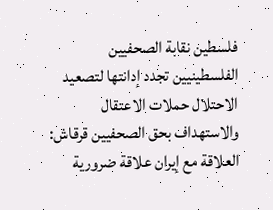فلسطين نقابة الصحفيين الفلسطينيين تجدد إدانتها لتصعيد الاحتلال حملات الاعتقال والاستهداف بحق الصحفيين قرقاش: العلاقة مع إيران علاقة ضرورية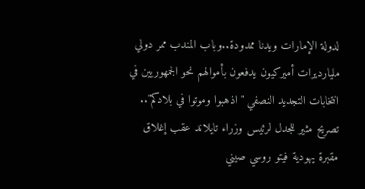لدولة الإمارات ويدنا ممدودة..وباب المندب ممر دولي مليارديرات أميركيون يدفعون بأموالهم نحو الجمهوريين في انتخابات التجديد النصفي "اذهبوا وموتوا في بلادكم".. تصريح مثير للجدل لرئيس وزراء تايلاند عقب إغلاق مقبرة يهودية فيتو روسي صيني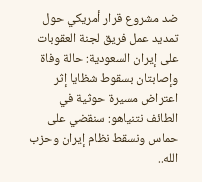ضد مشروع قرار أمريكي حول تمديد عمل فريق لجنة العقوبات على إيران السعودية: حالة وفاة وإصابتان بسقوط شظايا إثر اعتراض مسيرة حوثية في الطائف نتنياهو: سنقضي على حماس ونسقط نظام إيران وحزب الله..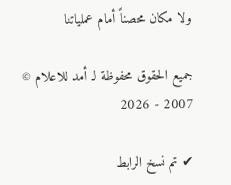ولا مكان محصناً أمام عملياتنا

جميع الحقوق محفوظة لـ أمد للاعلام © 2007 - 2026

✔ تم نسخ الرابط